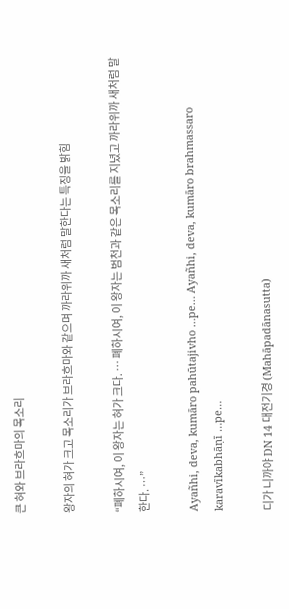큰 혀와 브라흐마의 목소리

왕자의 혀가 크고 목소리가 브라흐마와 같으며 까라위까 새처럼 말한다는 특징을 밝힘

“폐하시여, 이 왕자는 혀가 크다. … 폐하시여, 이 왕자는 범천과 같은 목소리를 지녔고 까라위까 새처럼 말한다. …”

Ayañhi, deva, kumāro pahūtajivho …pe… Ayañhi, deva, kumāro brahmassaro karavīkabhāṇī …pe…

디가 니까야 DN 14 대전기경 (Mahāpadānasutta)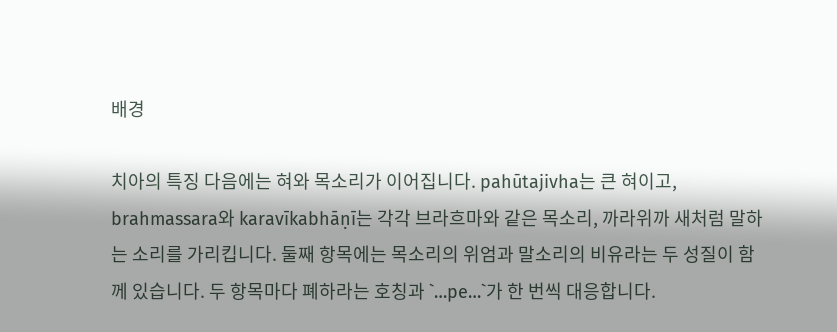배경

치아의 특징 다음에는 혀와 목소리가 이어집니다. pahūtajivha는 큰 혀이고, brahmassara와 karavīkabhāṇī는 각각 브라흐마와 같은 목소리, 까라위까 새처럼 말하는 소리를 가리킵니다. 둘째 항목에는 목소리의 위엄과 말소리의 비유라는 두 성질이 함께 있습니다. 두 항목마다 폐하라는 호칭과 `…pe…`가 한 번씩 대응합니다.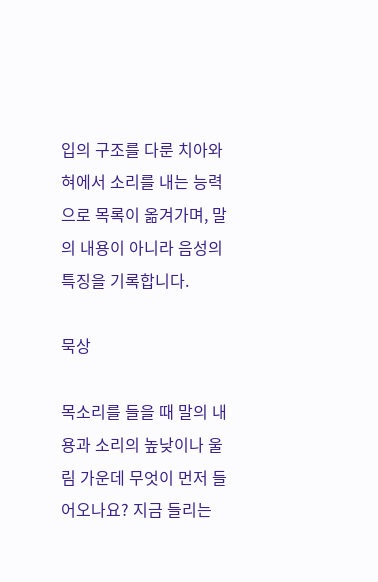입의 구조를 다룬 치아와 혀에서 소리를 내는 능력으로 목록이 옮겨가며, 말의 내용이 아니라 음성의 특징을 기록합니다.

묵상

목소리를 들을 때 말의 내용과 소리의 높낮이나 울림 가운데 무엇이 먼저 들어오나요? 지금 들리는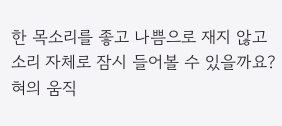한 목소리를 좋고 나쁨으로 재지 않고 소리 자체로 잠시 들어볼 수 있을까요? 혀의 움직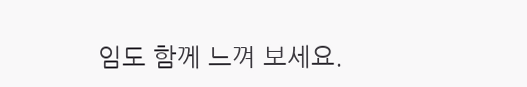임도 함께 느껴 보세요.